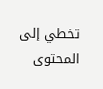تخطي إلى المحتوى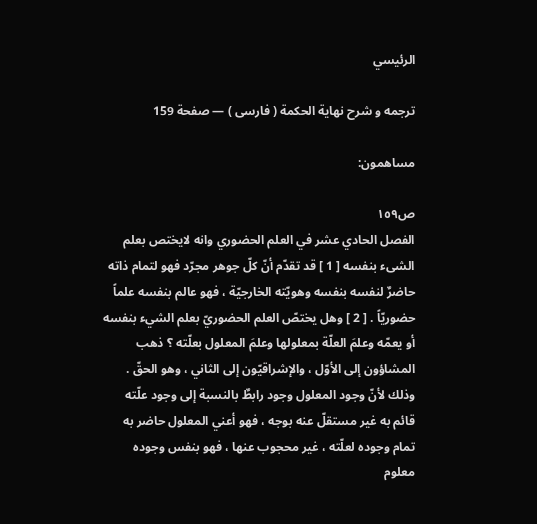الرئيسي

ترجمه و شرح نهاية الحكمة ( فارسى ) — صفحة 159

مساهمون:

ص١٥٩
الفصل الحادي عشر في العلم الحضوري وانه لايختص بعلم الشىء بنفسه [ 1 ] قد تقدّم أنّ كلّ جوهر مجرّد فهو لتمام ذاته حاضرٌ لنفسه بنفسه وهويّته الخارجيّة ، فهو عالم بنفسه علماً حضوريّاً . [ 2 ] وهل يختصّ العلم الحضوريّ بعلم الشيء بنفسه أو يعمّه وعلمَ العلّة بمعلولها وعلمَ المعلول بعلّته ؟ ذهب المشاؤون إلى الأوّل ، والإشراقيّون إلى الثاني ، وهو الحقّ . وذلك لأنّ وجود المعلول وجود رابطٌ بالنسبة إلى وجود علّته قائم به غير مستقلّ عنه بوجه ، فهو أعني المعلول حاضر به تمام وجوده لعلّته ، غير محجوب عنها ، فهو بنفس وجوده معلوم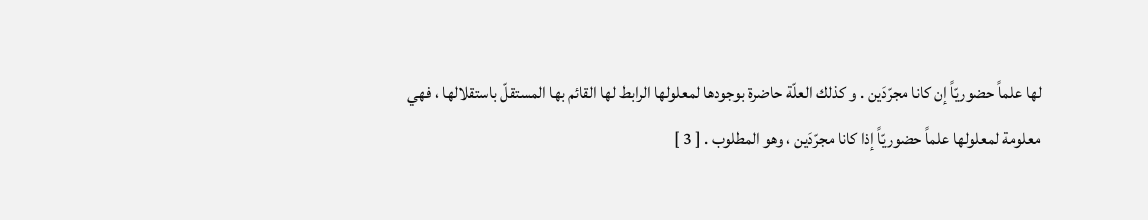لها علماً حضوريّاً إن كانا مجرّدَين . و كذلك العلّة حاضرة بوجودها لمعلولها الرابط لها القائم بها المستقلّ باستقلالها ، فهي معلومة لمعلولها علماً حضوريّاً إذا كانا مجرّدَين ، وهو المطلوب . [ 3 ]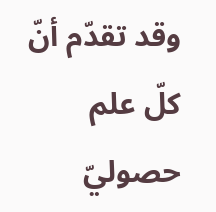وقد تقدّم أنّ كلّ علم حصوليّ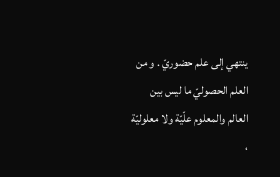ينتهي إلى علم حضوريّ . و من العلم الحصوليّ ما ليس بين العالم والمعلوم علّيّة ولا معلوليّة ،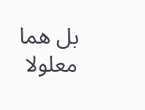بل هما معلولا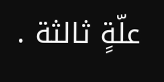علّةٍ ثالثة .